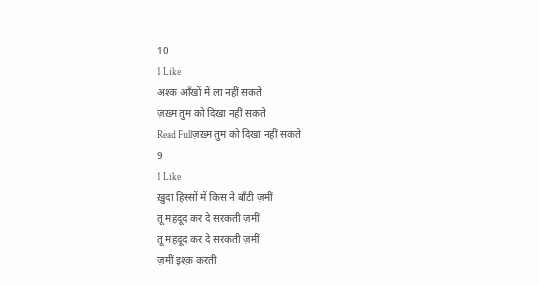10
1 Like
अश्क आँखों में ला नहीं सकते
ज़ख़्म तुम को दिखा नहीं सकते
Read Fullज़ख़्म तुम को दिखा नहीं सकते
9
1 Like
ख़ुदा हिस्सों में किस ने बाँटी ज़मीं
तू महदूद कर दे सरकती ज़मीं
तू महदूद कर दे सरकती ज़मीं
ज़मीं इश्क़ करती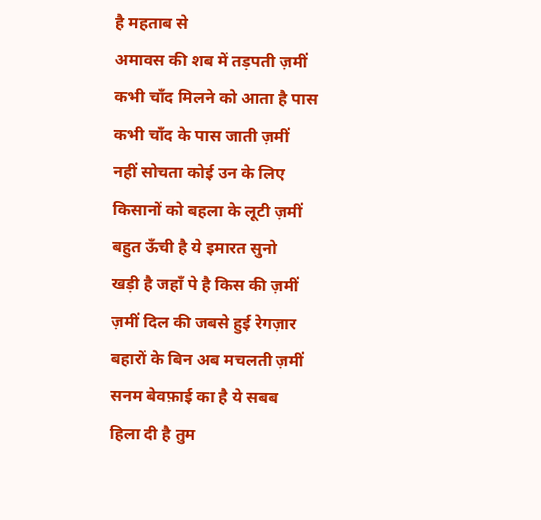है महताब से
अमावस की शब में तड़पती ज़मीं
कभी चाँद मिलने को आता है पास
कभी चाँद के पास जाती ज़मीं
नहीं सोचता कोई उन के लिए
किसानों को बहला के लूटी ज़मीं
बहुत ऊँची है ये इमारत सुनो
खड़ी है जहाँ पे है किस की ज़मीं
ज़मीं दिल की जबसे हुई रेगज़ार
बहारों के बिन अब मचलती ज़मीं
सनम बेवफ़ाई का है ये सबब
हिला दी है तुम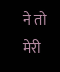ने तो मेरी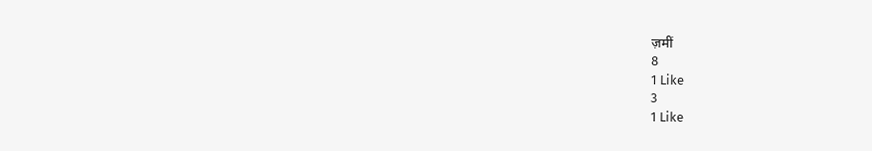ज़मीं
8
1 Like
3
1 Like